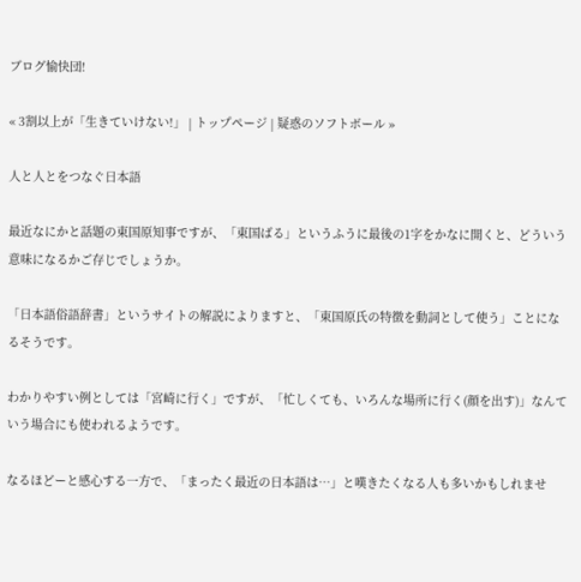ブログ愉快団!

« 3割以上が「生きていけない!」 | トップページ | 疑惑のソフトボール »

人と人とをつなぐ日本語

最近なにかと話題の東国原知事ですが、「東国ばる」というふうに最後の1字をかなに開くと、どういう意味になるかご存じでしょうか。

「日本語俗語辞書」というサイトの解説によりますと、「東国原氏の特徴を動詞として使う」ことになるそうです。

わかりやすい例としては「宮崎に行く」ですが、「忙しくても、いろんな場所に行く(顔を出す)」なんていう場合にも使われるようです。

なるほどーと感心する一方で、「まったく最近の日本語は…」と嘆きたくなる人も多いかもしれませ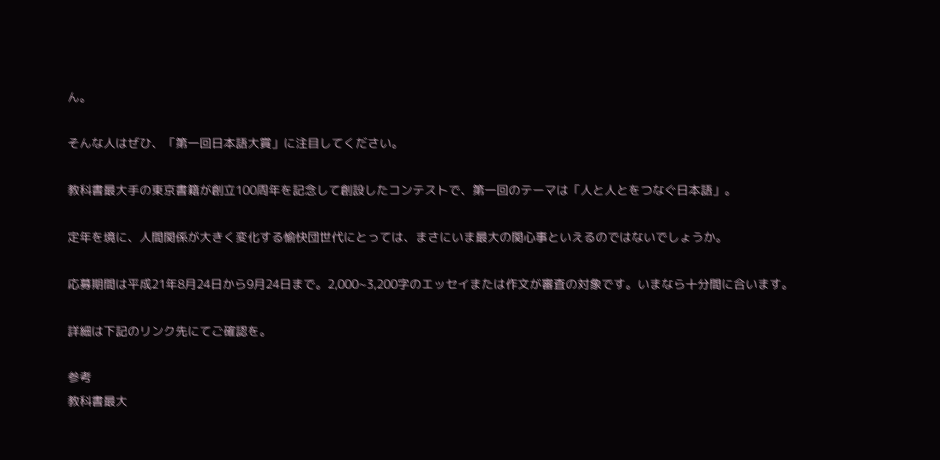ん。

そんな人はぜひ、「第一回日本語大賞」に注目してください。

教科書最大手の東京書籍が創立100周年を記念して創設したコンテストで、第一回のテーマは「人と人とをつなぐ日本語」。

定年を境に、人間関係が大きく変化する愉快団世代にとっては、まさにいま最大の関心事といえるのではないでしょうか。

応募期間は平成21年8月24日から9月24日まで。2,000~3,200字のエッセイまたは作文が審査の対象です。いまなら十分間に合います。

詳細は下記のリンク先にてご確認を。

参考
教科書最大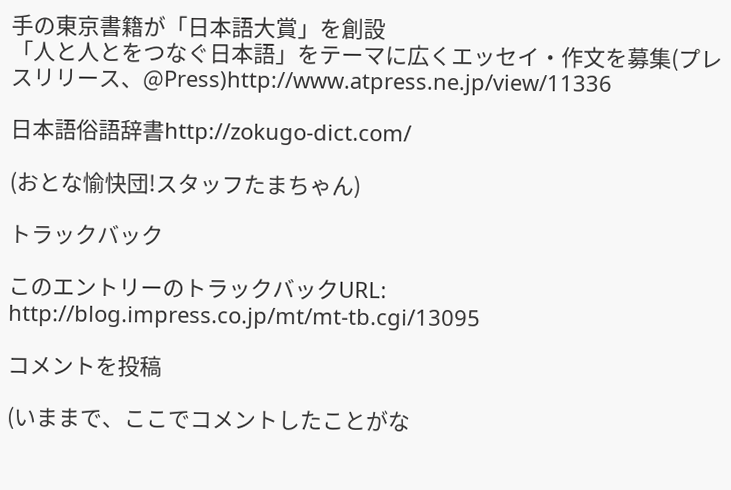手の東京書籍が「日本語大賞」を創設
「人と人とをつなぐ日本語」をテーマに広くエッセイ・作文を募集(プレスリリース、@Press)http://www.atpress.ne.jp/view/11336

日本語俗語辞書http://zokugo-dict.com/

(おとな愉快団!スタッフたまちゃん)

トラックバック

このエントリーのトラックバックURL:
http://blog.impress.co.jp/mt/mt-tb.cgi/13095

コメントを投稿

(いままで、ここでコメントしたことがな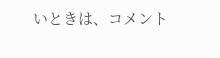いときは、コメント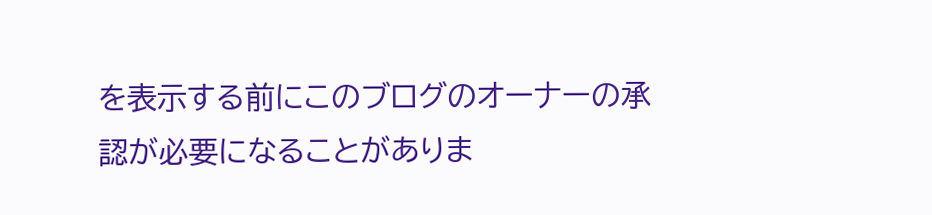を表示する前にこのブログのオーナーの承認が必要になることがありま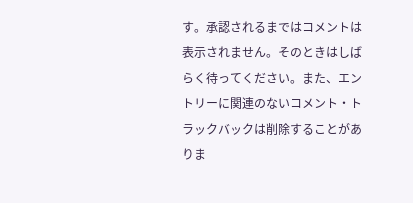す。承認されるまではコメントは表示されません。そのときはしばらく待ってください。また、エントリーに関連のないコメント・トラックバックは削除することがありま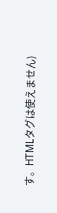す。HTMLタグは使えません)